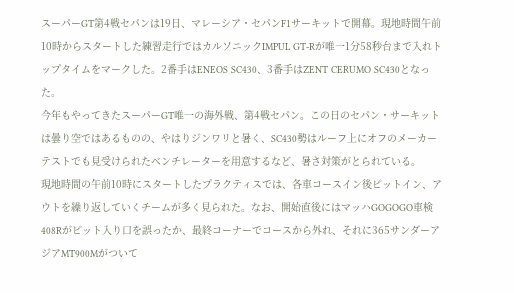スーパーGT第4戦セパンは19日、マレーシア・セパンF1サーキットで開幕。現地時間午前10時からスタートした練習走行ではカルソニックIMPUL GT-Rが唯一1分58秒台まで入れトップタイムをマークした。2番手はENEOS SC430、3番手はZENT CERUMO SC430となった。
今年もやってきたスーパーGT唯一の海外戦、第4戦セパン。この日のセパン・サーキットは曇り空ではあるものの、やはりジンワリと暑く、SC430勢はルーフ上にオフのメーカーテストでも見受けられたベンチレーターを用意するなど、暑さ対策がとられている。
現地時間の午前10時にスタートしたプラクティスでは、各車コースイン後ピットイン、アウトを繰り返していくチームが多く見られた。なお、開始直後にはマッハGOGOGO車検408Rがピット入り口を誤ったか、最終コーナーでコースから外れ、それに365サンダーアジアMT900Mがついて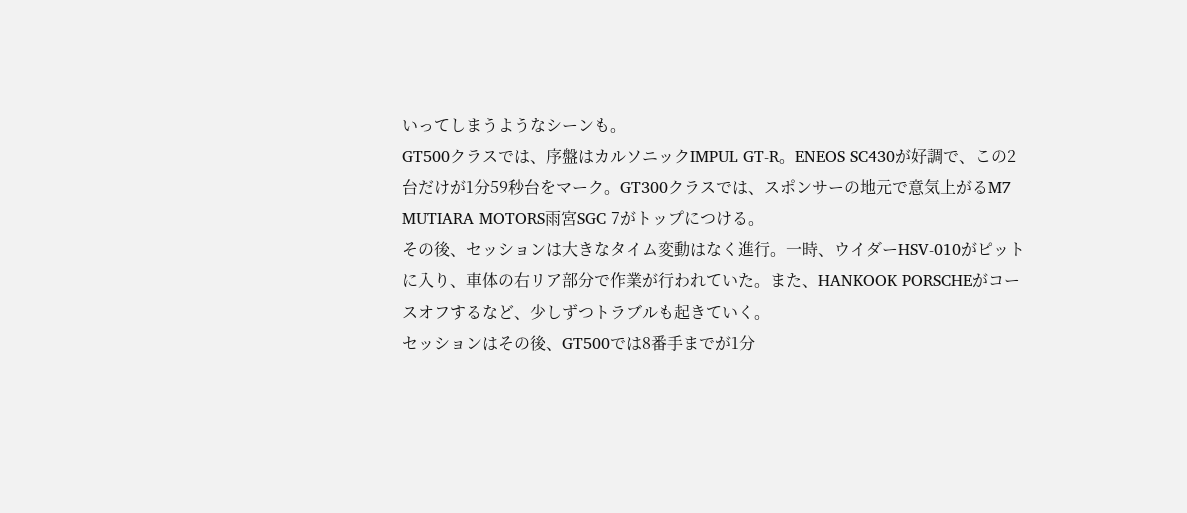いってしまうようなシーンも。
GT500クラスでは、序盤はカルソニックIMPUL GT-R。ENEOS SC430が好調で、この2台だけが1分59秒台をマーク。GT300クラスでは、スポンサーの地元で意気上がるM7 MUTIARA MOTORS雨宮SGC 7がトップにつける。
その後、セッションは大きなタイム変動はなく進行。一時、ウイダーHSV-010がピットに入り、車体の右リア部分で作業が行われていた。また、HANKOOK PORSCHEがコースオフするなど、少しずつトラブルも起きていく。
セッションはその後、GT500では8番手までが1分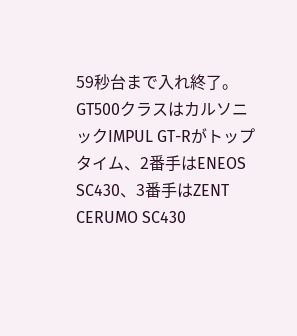59秒台まで入れ終了。GT500クラスはカルソニックIMPUL GT-Rがトップタイム、2番手はENEOS SC430、3番手はZENT CERUMO SC430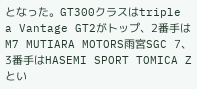となった。GT300クラスはtriple a Vantage GT2がトップ、2番手はM7 MUTIARA MOTORS雨宮SGC 7、3番手はHASEMI SPORT TOMICA Zとい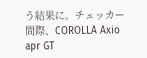う結果に。チェッカー間際、COROLLA Axio apr GT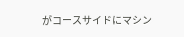がコースサイドにマシン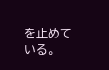を止めている。